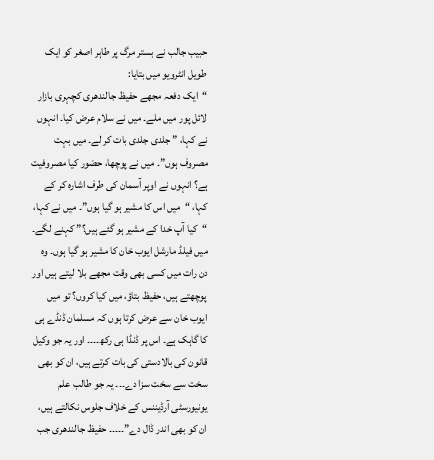حبیب جالب نے بستر مرگ پر طاہر اصغر کو ایک طویل انٹرویو میں بتایا:
“ایک دفعہ مجھے حفیظ جالندھری کچہری بازار لائل پور میں ملے۔ میں نے سلام عرض کیا۔ انہوں نے کہا، ” جلدی جلدی بات کر لے۔ میں بہت مصروف ہوں”۔ میں نے پوچھا، حضور کیا مصروفیت ہے؟ انہوں نے اوپر آسمان کی طرف اشارہ کر کے کہا، “میں اس کا مشیر ہو گیا ہوں”۔ میں نے کہا، “کیا آپ خدا کے مشیر ہو گئے ہیں؟” کہنے لگے۔ میں فیلڈ مارشل ایوب خان کا مشیر ہو گیا ہوں۔ وہ دن رات میں کسی بھی وقت مجھے بلا لیتے ہیں اور پوچھتے ہیں، حفیظ بتاؤ، میں کیا کروں؟ تو میں ایوب خان سے عرض کرتا ہوں کہ مسلمان ڈنڈے ہی کا گاہک ہے۔ اس پر ڈنڈا ہی رکھ۔۔۔۔ اور یہ جو وکیل قانون کی بالادستی کی بات کرتے ہیں، ان کو بھی سخت سے سخت سزا دے۔۔۔ یہ جو طالب علم یونیورسٹی آرڈیننس کے خلاف جلوس نکالتے ہیں، ان کو بھی اندر ڈال دے”۔۔۔۔۔ حفیظ جالندھری جب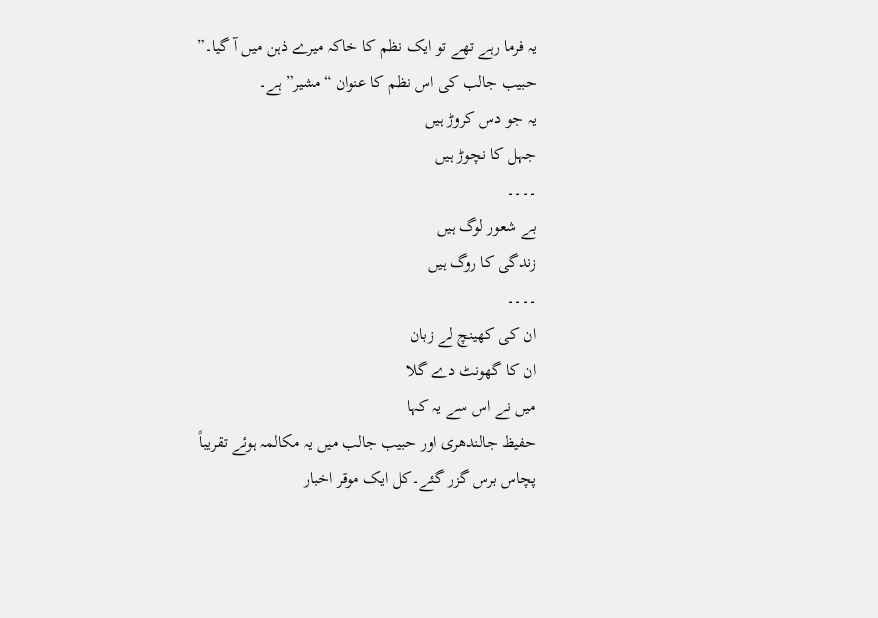یہ فرما رہے تھے تو ایک نظم کا خاکہ میرے ذہن میں آ گیا۔”
حبیب جالب کی اس نظم کا عنوان “مشیر” ہے۔
یہ جو دس کروڑ ہیں
جہل کا نچوڑ ہیں
۔۔۔۔
بے شعور لوگ ہیں
زندگی کا روگ ہیں
۔۔۔۔
ان کی کھینچ لے زبان
ان کا گھونٹ دے گلا
میں نے اس سے یہ کہا
حفیظ جالندھری اور حبیب جالب میں یہ مکالمہ ہوئے تقریباً پچاس برس گزر گئے۔کل ایک موقر اخبار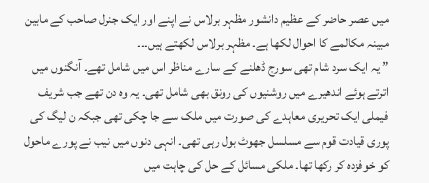میں عصر حاضر کے عظیم دانشور مظہر برلاس نے اپنے اور ایک جنرل صاحب کے مابین مبینہ مکالمے کا احوال لکھا ہے۔ مظہر برلاس لکھتے ہیں۔۔۔
” یہ ایک سرد شام تھی سورج ڈھلنے کے سارے مناظر اس میں شامل تھے۔ آنگنوں میں اترتے ہوئے اندھیرے میں روشنیوں کی رونق بھی شامل تھی۔ یہ وہ دن تھے جب شریف فیملی ایک تحریری معاہدے کی صورت میں ملک سے جا چکی تھی جبکہ ن لیگ کی پوری قیادت قوم سے مسلسل جھوٹ بول رہی تھی۔ انہی دنوں میں نیب نے پورے ماحول کو خوفزدہ کر رکھا تھا۔ ملکی مسائل کے حل کی چاہت میں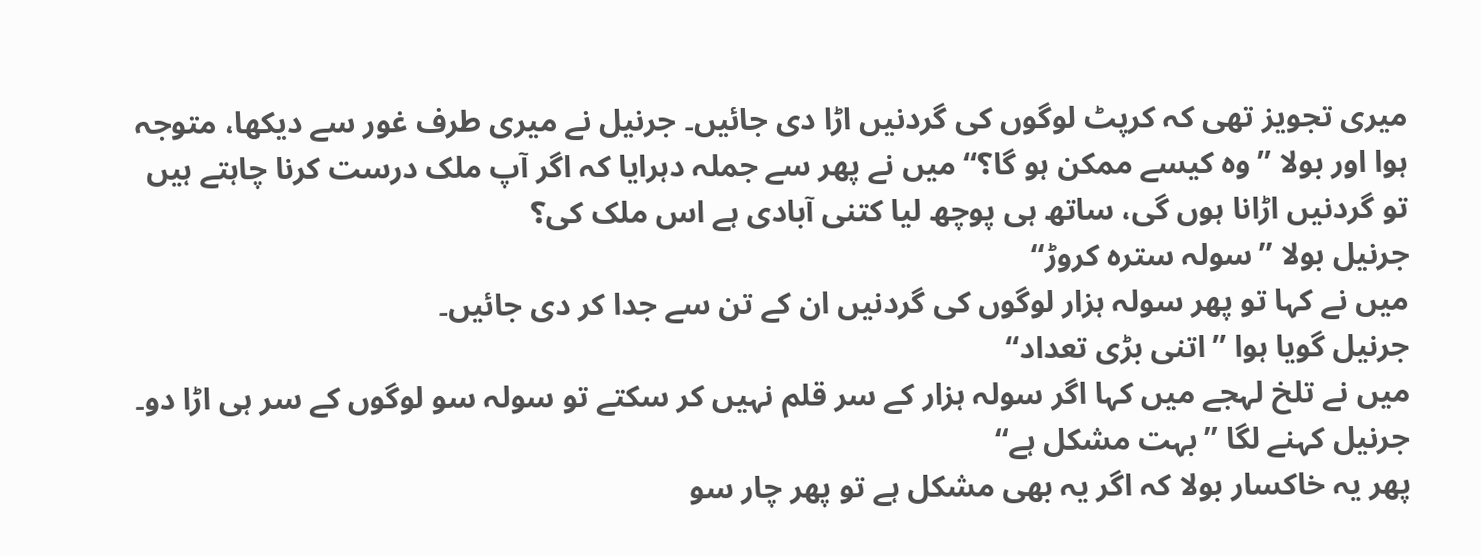میری تجویز تھی کہ کرپٹ لوگوں کی گردنیں اڑا دی جائیں۔ جرنیل نے میری طرف غور سے دیکھا، متوجہ ہوا اور بولا ’’وہ کیسے ممکن ہو گا؟‘‘ میں نے پھر سے جملہ دہرایا کہ اگر آپ ملک درست کرنا چاہتے ہیں تو گردنیں اڑانا ہوں گی، ساتھ ہی پوچھ لیا کتنی آبادی ہے اس ملک کی؟
جرنیل بولا ’’سولہ سترہ کروڑ‘‘
میں نے کہا تو پھر سولہ ہزار لوگوں کی گردنیں ان کے تن سے جدا کر دی جائیں۔
جرنیل گویا ہوا ’’اتنی بڑی تعداد‘‘
میں نے تلخ لہجے میں کہا اگر سولہ ہزار کے سر قلم نہیں کر سکتے تو سولہ سو لوگوں کے سر ہی اڑا دو۔
جرنیل کہنے لگا ’’بہت مشکل ہے‘‘
پھر یہ خاکسار بولا کہ اگر یہ بھی مشکل ہے تو پھر چار سو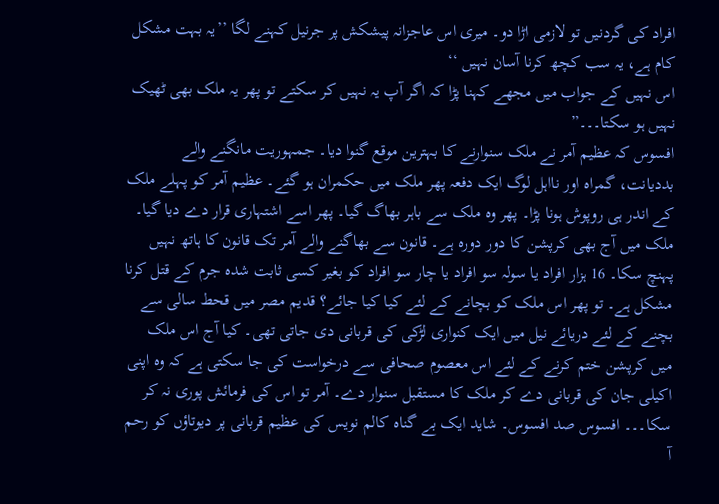افراد کی گردنیں تو لازمی اڑا دو۔ میری اس عاجزانہ پیشکش پر جرنیل کہنے لگا ’’یہ بہت مشکل کام ہے، یہ سب کچھ کرنا آسان نہیں ‘‘
اس نہیں کے جواب میں مجھے کہنا پڑا کہ اگر آپ یہ نہیں کر سکتے تو پھر یہ ملک بھی ٹھیک نہیں ہو سکتا۔۔۔”
افسوس کہ عظیم آمر نے ملک سنوارنے کا بہترین موقع گنوا دیا۔ جمہوریت مانگنے والے بددیانت، گمراہ اور نااہل لوگ ایک دفعہ پھر ملک میں حکمران ہو گئے۔ عظیم آمر کو پہلے ملک کے اندر ہی روپوش ہونا پڑا۔ پھر وہ ملک سے باہر بھاگ گیا۔ پھر اسے اشتہاری قرار دے دیا گیا۔ ملک میں آج بھی کرپشن کا دور دورہ ہے۔ قانون سے بھاگنے والے آمر تک قانون کا ہاتھ نہیں پہنچ سکا۔ 16 ہزار افراد یا سولہ سو افراد یا چار سو افراد کو بغیر کسی ثابت شدہ جرم کے قتل کرنا مشکل ہے۔ تو پھر اس ملک کو بچانے کے لئے کیا کیا جائے؟ قدیم مصر میں قحط سالی سے بچنے کے لئے دریائے نیل میں ایک کنواری لڑکی کی قربانی دی جاتی تھی۔ کیا آج اس ملک میں کرپشن ختم کرنے کے لئے اس معصوم صحافی سے درخواست کی جا سکتی ہے کہ وہ اپنی اکیلی جان کی قربانی دے کر ملک کا مستقبل سنوار دے۔ آمر تو اس کی فرمائش پوری نہ کر سکا۔۔۔ افسوس صد افسوس۔ شاید ایک بے گناہ کالم نویس کی عظیم قربانی پر دیوتاؤں کو رحم آ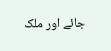جائے اور ملک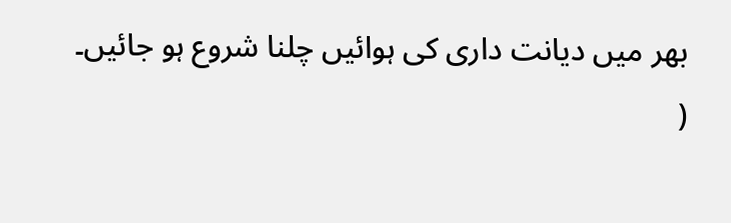بھر میں دیانت داری کی ہوائیں چلنا شروع ہو جائیں۔
(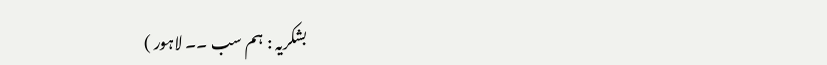بشکریہ : ہم سب ۔۔ لاہور )